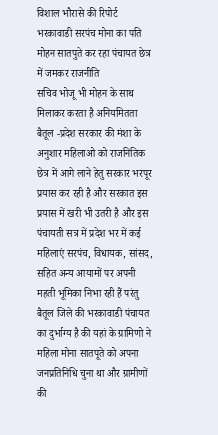विशाल भौरासे की रिपोर्ट
भरकावाडी सरपंच मोना का पति मोहन सातपुते कर रहा पंचायत छेत्र में जमकर राजनीति
सचिव भोजू भी मोहन के साथ मिलाकर करता है अनियमितता
बैतूल -प्रदेश सरकार की मंशा के अनुशार महिलाओ को राजनितिक छेत्र में आगे लाने हेतु सरकार भरपूर प्रयास कर रही है और सरकात इस प्रयास में खरी भी उतरी है और इस पंचायती सत्र में प्रदेश भर में कई महिलाएं सरपंच, विधायक, सांसद, सहित अन्य आयामों पर अपनी महती भूमिका निभा रही हैं परंतु बैतूल जिले की भरकावाडी पंचायत का दुर्भाग्य है की यहां के ग्रामिणो ने महिला मोना सातपूते को अपना जनप्रतिनिधि चुना था और ग्रामीणों की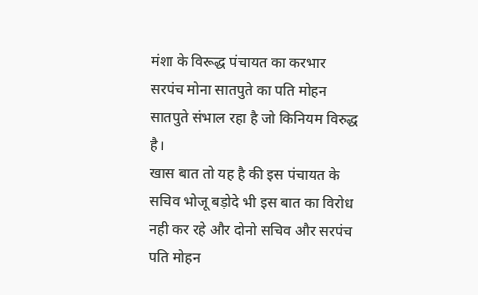मंशा के विरूद्ध पंचायत का करभार सरपंच मोना सातपुते का पति मोहन सातपुते संभाल रहा है जो किनियम विरुद्ध है।
खास बात तो यह है की इस पंचायत के सचिव भोजू बड़ोदे भी इस बात का विरोध नही कर रहे और दोनो सचिव और सरपंच पति मोहन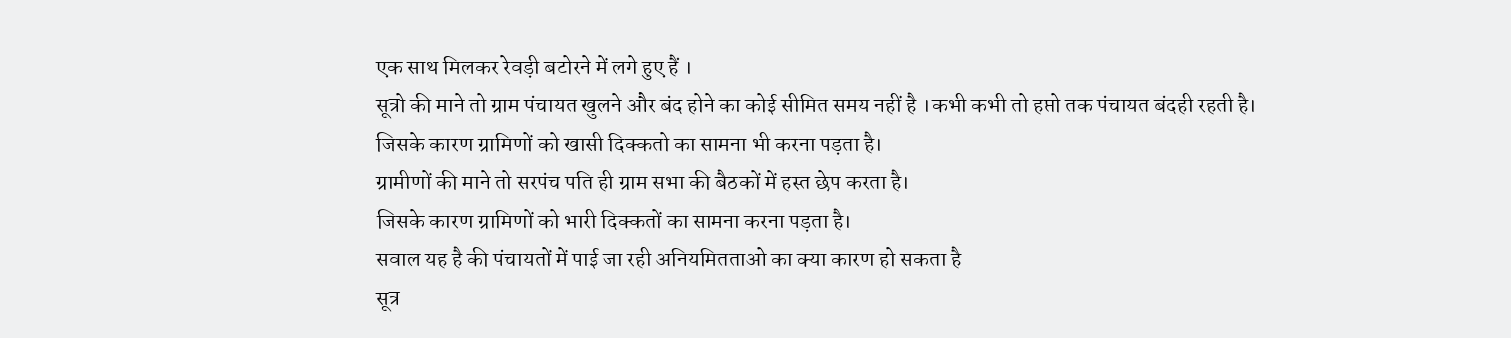एक साथ मिलकर रेवड़ी बटोरने में लगे हुए हैं ।
सूत्रो की माने तो ग्राम पंचायत खुलने और बंद होने का कोई सीमित समय नहीं है ।कभी कभी तो हप्तो तक पंचायत बंदही रहती है।
जिसके कारण ग्रामिणों को खासी दिक्कतो का सामना भी करना पड़ता है।
ग्रामीणों की माने तो सरपंच पति ही ग्राम सभा की बैठकों में हस्त छेप करता है।
जिसके कारण ग्रामिणों को भारी दिक्कतों का सामना करना पड़ता है।
सवाल यह है की पंचायतों में पाई जा रही अनियमितताओ का क्या कारण हो सकता है
सूत्र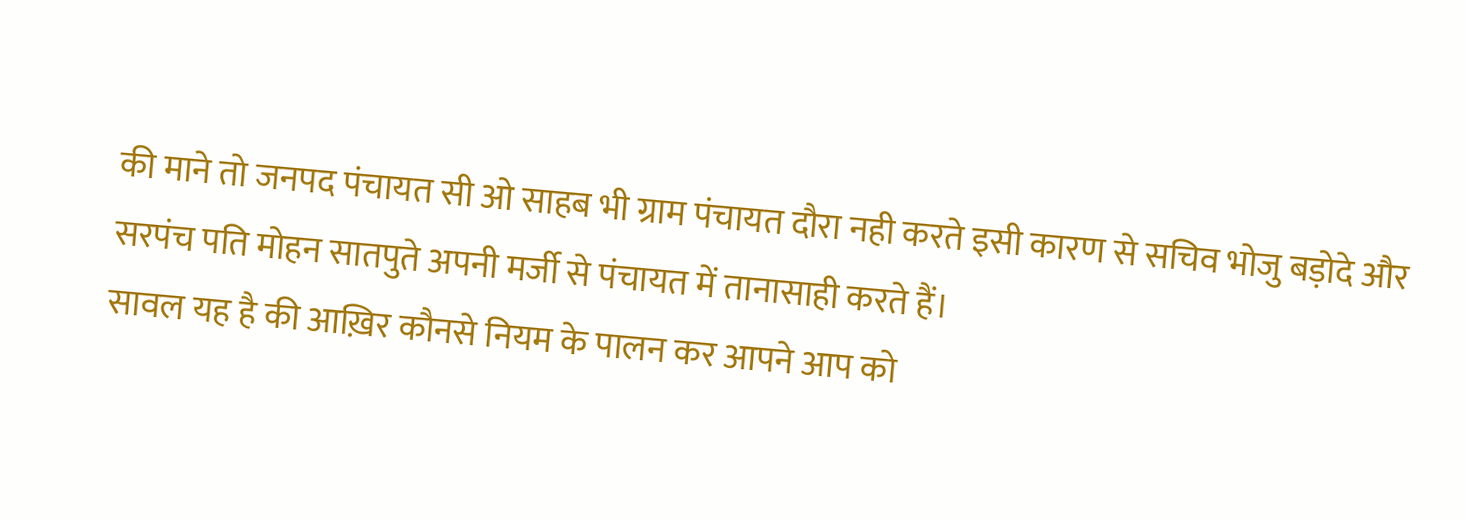की माने तो जनपद पंचायत सी ओ साहब भी ग्राम पंचायत दौरा नही करते इसी कारण से सचिव भोजु बड़ोदे और सरपंच पति मोहन सातपुते अपनी मर्जी से पंचायत में तानासाही करते हैं।
सावल यह है की आख़िर कौनसे नियम के पालन कर आपने आप को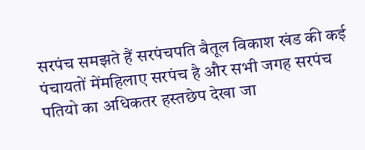सरपंच समझते हैं सरपंचपति बैतूल विकाश खंड की कई पंचायतों मेंमहिलाए सरपंच है और सभी जगह सरपंच पतियो का अधिकतर हस्तछेप देखा जा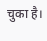चुका है।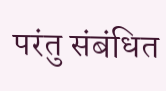परंतु संबंधित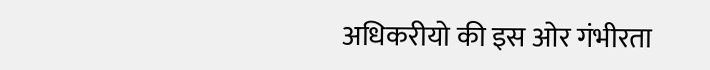अधिकरीयो की इस ओर गंभीरता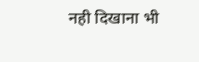नही दिखाना भी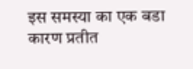इस समस्या का एक बडा कारण प्रतीत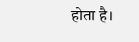होता है।